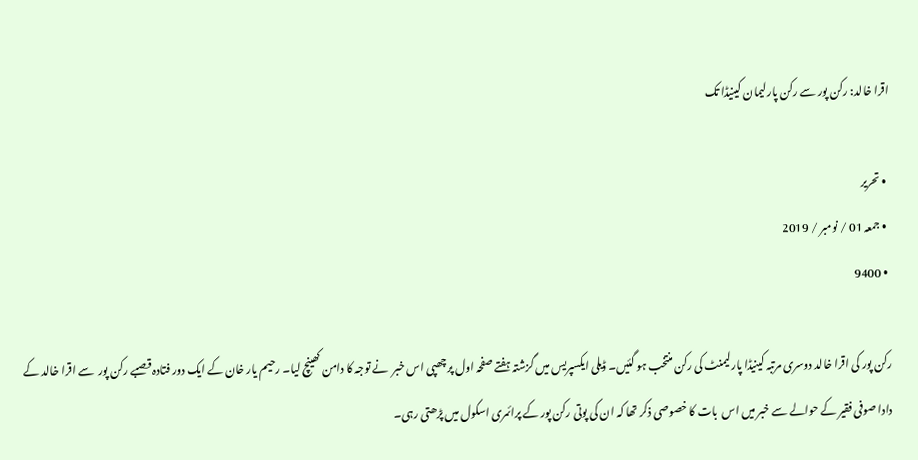اقرا خالد: رکن پور سے رکن پارلیمان کینیڈا تک

  • تحریر
  • جمعہ 01 / نومبر / 2019
  • 9400

رکن پور کی اقرا خالد دوسری مرتبہ کینیڈا پارلیمنٹ کی رکن منتخب ہو گئیں۔ ڈیلی ایکسپریس میں گزشتہ ہفتے صفحہ اول پرچھپی اس خبر  نے توجہ کا دامن کھینچ لیا۔ رحیم یار خان کے ایک دور فتادہ قصبے رکن پور  سے اقرا خالد کے دادا صوفی فقیر کے حوالے سے خبر میں اس  بات کا خصوصی ذکر تھا کہ ان کی پوتی رکن پور کے پرائمری اسکول میں پڑھتی رہی۔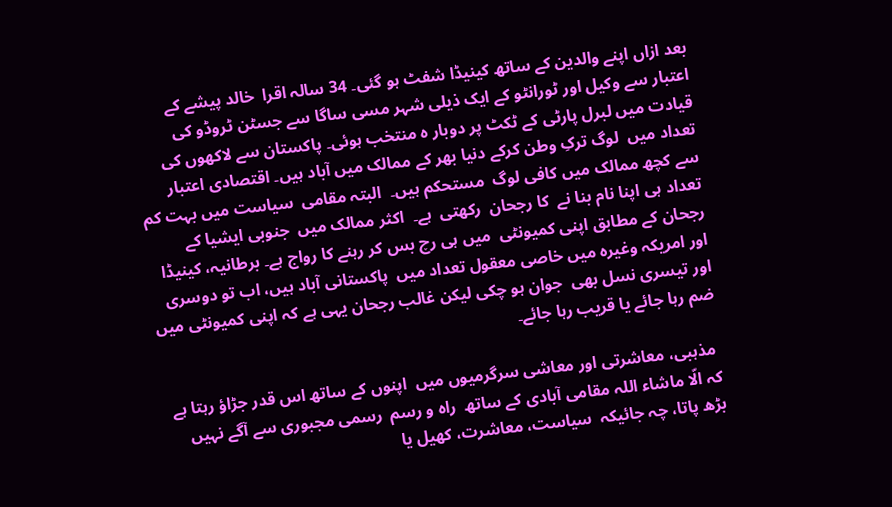بعد ازاں اپنے والدین کے ساتھ کینیڈا شفٹ ہو گئی۔ 34 سالہ اقرا  خالد پیشے کے اعتبار سے وکیل اور ٹورانٹو کے ایک ذیلی شہر مسی ساگا سے جسٹن ٹروڈو کی  قیادت میں لبرل پارٹی کے ٹکٹ پر دوبار ہ منتخب ہوئی۔ پاکستان سے لاکھوں کی تعداد میں  لوگ ترکِ وطن کرکے دنیا بھر کے ممالک میں آباد ہیں۔ اقتصادی اعتبار سے کچھ ممالک میں کافی لوگ  مستحکم ہیں۔  البتہ مقامی  سیاست میں بہت کم تعداد ہی اپنا نام بنا نے  کا رجحان  رکھتی  ہے۔  اکثر ممالک میں  جنوبی ایشیا کے رجحان کے مطابق اپنی کمیونٹی  میں ہی رچ بس کر رہنے کا رواج ہے۔ برطانیہ، کینیڈا اور امریکہ وغیرہ میں خاصی معقول تعداد میں  پاکستانی آباد ہیں، اب تو دوسری اور تیسری نسل بھی  جوان ہو چکی لیکن غالب رجحان یہی ہے کہ اپنی کمیونٹی میں ضم رہا جائے یا قریب رہا جائے۔

 مذہبی، معاشرتی اور معاشی سرگرمیوں میں  اپنوں کے ساتھ اس قدر جڑاؤ رہتا ہے کہ الّا ماشاء اللہ مقامی آبادی کے ساتھ  راہ و رسم  رسمی مجبوری سے آگے نہیں بڑھ پاتا، چہ جائیکہ  سیاست، معاشرت، کھیل یا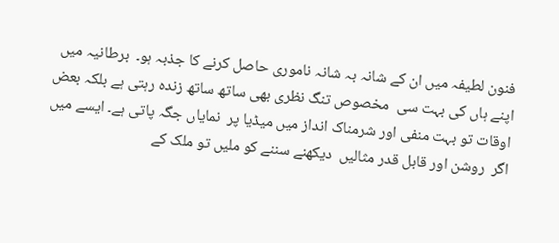فنون لطیفہ میں ان کے شانہ بہ شانہ ناموری حاصل کرنے کا جذبہ ہو۔  برطانیہ میں   اپنے ہاں کی بہت سی  مخصوص تنگ نظری بھی ساتھ ساتھ زندہ رہتی ہے بلکہ بعض اوقات تو بہت منفی اور شرمناک انداز میں میڈیا پر  نمایاں جگہ پاتی ہے۔ ایسے میں اگر  روشن اور قابل قدر مثالیں  دیکھنے سننے کو ملیں تو ملک کے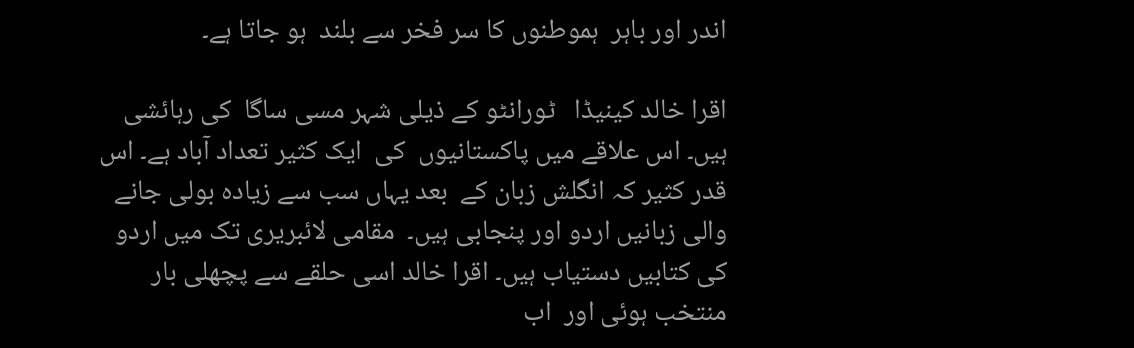اندر اور باہر  ہموطنوں کا سر فخر سے بلند  ہو جاتا ہے۔

اقرا خالد کینیڈا   ٹورانٹو کے ذیلی شہر مسی ساگا  کی رہائشی ہیں۔ اس علاقے میں پاکستانیوں  کی  ایک کثیر تعداد آباد ہے۔ اس قدر کثیر کہ انگلش زبان کے  بعد یہاں سب سے زیادہ بولی جانے  والی زبانیں اردو اور پنجابی ہیں۔  مقامی لائبریری تک میں اردو کی کتابیں دستیاب ہیں۔ اقرا خالد اسی حلقے سے پچھلی بار منتخب ہوئی اور  اب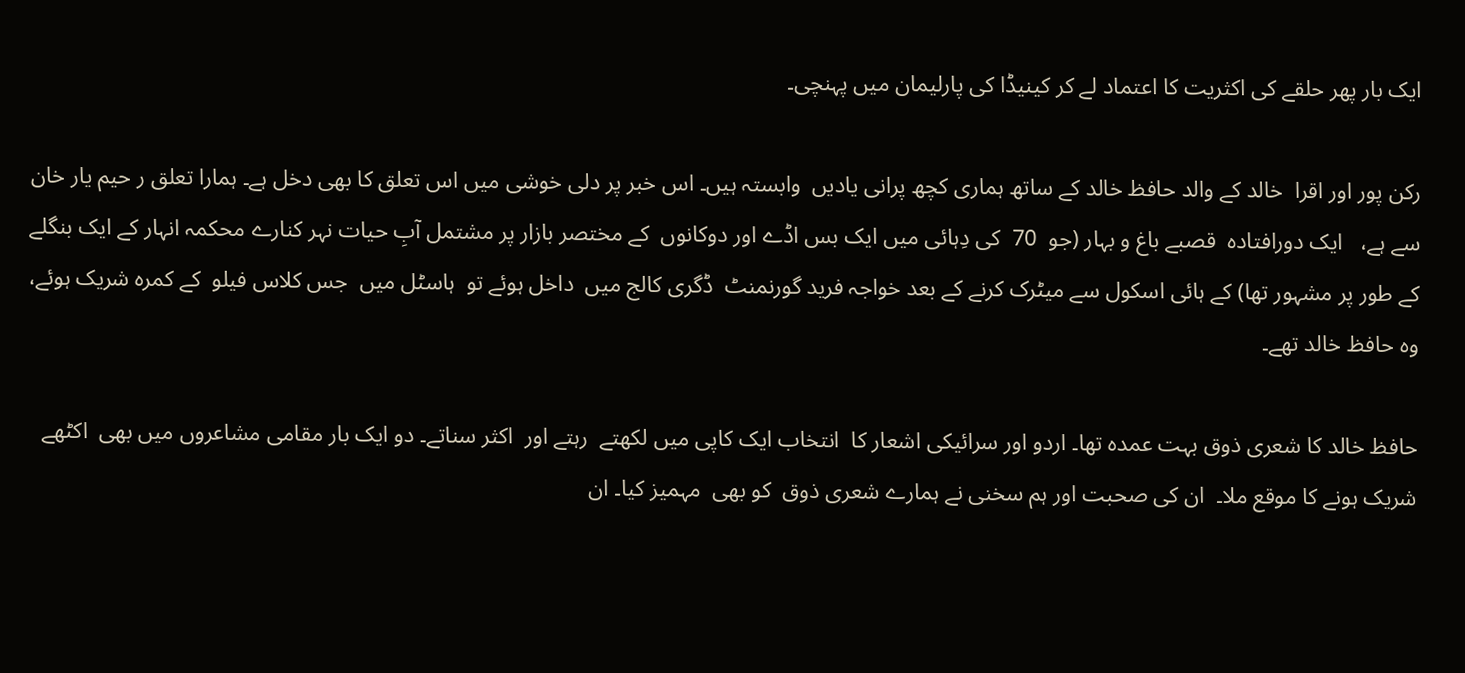ایک بار پھر حلقے کی اکثریت کا اعتماد لے کر کینیڈا کی پارلیمان میں پہنچی۔

رکن پور اور اقرا  خالد کے والد حافظ خالد کے ساتھ ہماری کچھ پرانی یادیں  وابستہ ہیں۔ اس خبر پر دلی خوشی میں اس تعلق کا بھی دخل ہے۔ ہمارا تعلق ر حیم یار خان سے ہے،   ایک دورافتادہ  قصبے باغ و بہار (جو  70  کی دِہائی میں ایک بس اڈے اور دوکانوں  کے مختصر بازار پر مشتمل آبِ حیات نہر کنارے محکمہ انہار کے ایک بنگلے کے طور پر مشہور تھا) کے ہائی اسکول سے میٹرک کرنے کے بعد خواجہ فرید گورنمنٹ  ڈگری کالج میں  داخل ہوئے تو  ہاسٹل میں  جس کلاس فیلو  کے کمرہ شریک ہوئے، وہ حافظ خالد تھے۔

حافظ خالد کا شعری ذوق بہت عمدہ تھا۔ اردو اور سرائیکی اشعار کا  انتخاب ایک کاپی میں لکھتے  رہتے اور  اکثر سناتے۔ دو ایک بار مقامی مشاعروں میں بھی  اکٹھے شریک ہونے کا موقع ملا۔  ان کی صحبت اور ہم سخنی نے ہمارے شعری ذوق  کو بھی  مہمیز کیا۔ ان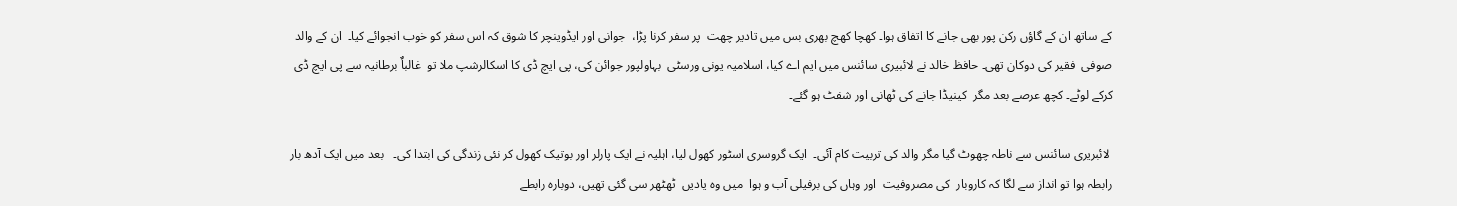کے ساتھ ان کے گاؤں رکن پور بھی جانے کا اتفاق ہوا۔ کھچا کھچ بھری بس میں تادیر چھت  پر سفر کرنا پڑا،  جوانی اور ایڈوینچر کا شوق کہ اس سفر کو خوب انجوائے کیا۔  ان کے والد صوفی  فقیر کی دوکان تھی۔ حافظ خالد نے لائبیری سائنس میں ایم اے کیا، اسلامیہ یونی ورسٹی  بہاولپور جوائن کی، پی ایچ ڈی کا اسکالرشپ ملا تو  غالباٌ برطانیہ سے پی ایچ ڈی کرکے لوٹے۔ کچھ عرصے بعد مگر  کینیڈا جانے کی ٹھانی اور شفٹ ہو گئے۔

 لائبریری سائنس سے ناطہ چھوٹ گیا مگر والد کی تربیت کام آئی۔  ایک گروسری اسٹور کھول لیا، اہلیہ نے ایک پارلر اور بوتیک کھول کر نئی زندگی کی ابتدا کی۔   بعد میں ایک آدھ بار رابطہ ہوا تو انداز سے لگا کہ کاروبار  کی مصروفیت  اور وہاں کی برفیلی آب و ہوا  میں وہ یادیں  ٹھٹھر سی گئی تھیں، دوبارہ رابطے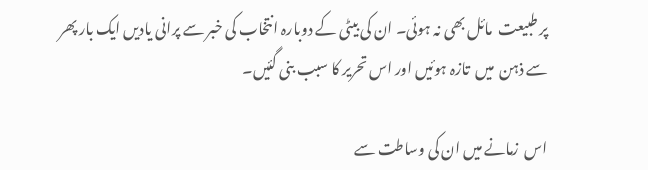پر طبیعت  مائل بھی نہ ہوئی۔ ان کی بیٹی کے دوبارہ انتخاب کی خبر سے پرانی یادیں ایک بار پھر سے ذہن  میں  تازہ ہوئیں اور اس تحریر کا سبب بنی گئیں۔

اس  زمانے میں ان کی وساطت سے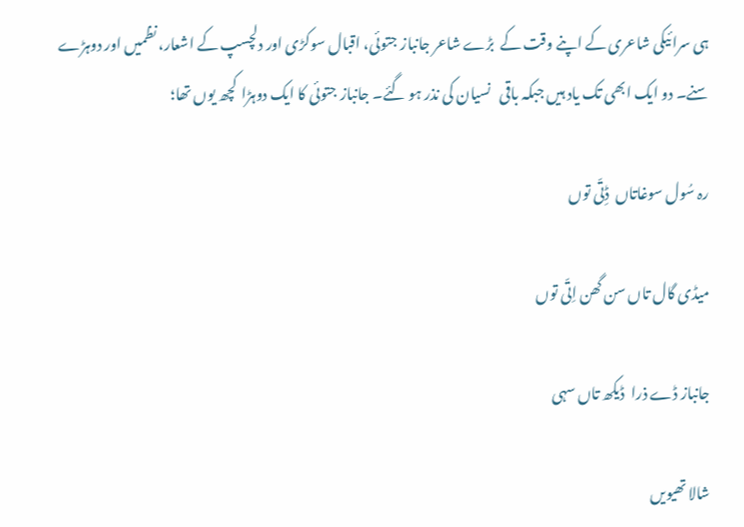ہی سرائیکی شاعری کے اپنے وقت کے  بڑے شاعر جانباز جتوئی، اقبال سوکڑی اور دلچسپ کے اشعار، نظمیں اور دوہڑے سنے۔ دو ایک ابھی تک یاد ہیں جبکہ باقی   نسیان کی نذر ہو گئے۔ جانباز جتوئی کا ایک دوہڑا  کچھ یوں تھا؛

رہ سُول سوغاتاں  ڈِتّی توں

میڈی گال تاں سن گھن اِتّی توں

جانباز ڈے ذرا  ڈیکھ تاں سہی

شالا تھیویں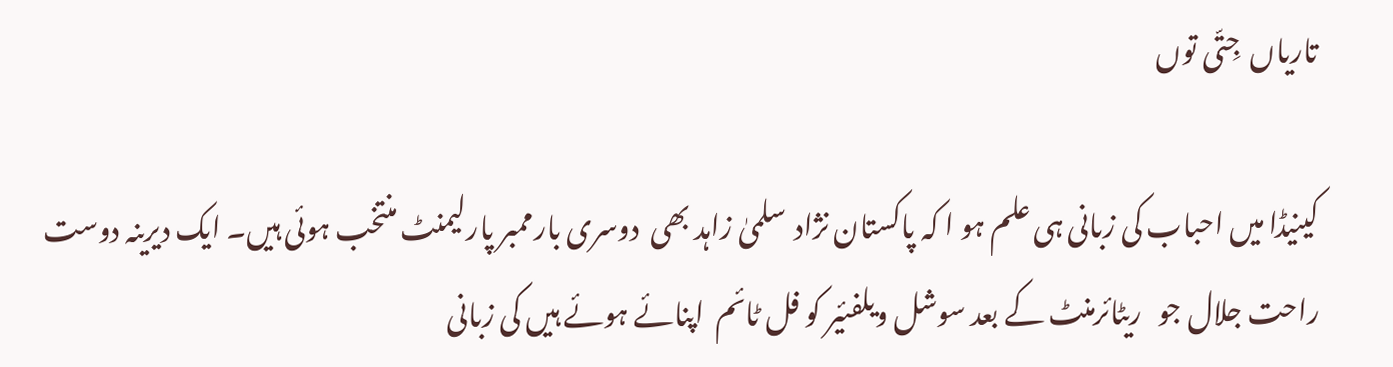تاریاں  جِتّی توں

کینیڈا میں احباب کی زبانی ہی علم ہو ا کہ پاکستان نژاد  سلمیٰ زاہد بھی  دوسری بارممبر پارلیمنٹ منتخب ہوئی ہیں۔ ایک دیرینہ دوست راحت جلال جو   ریٹائرمنٹ کے بعد سوشل ویلفئیر کو فل ٹائم  اپنائے ہوئے ہیں کی زبانی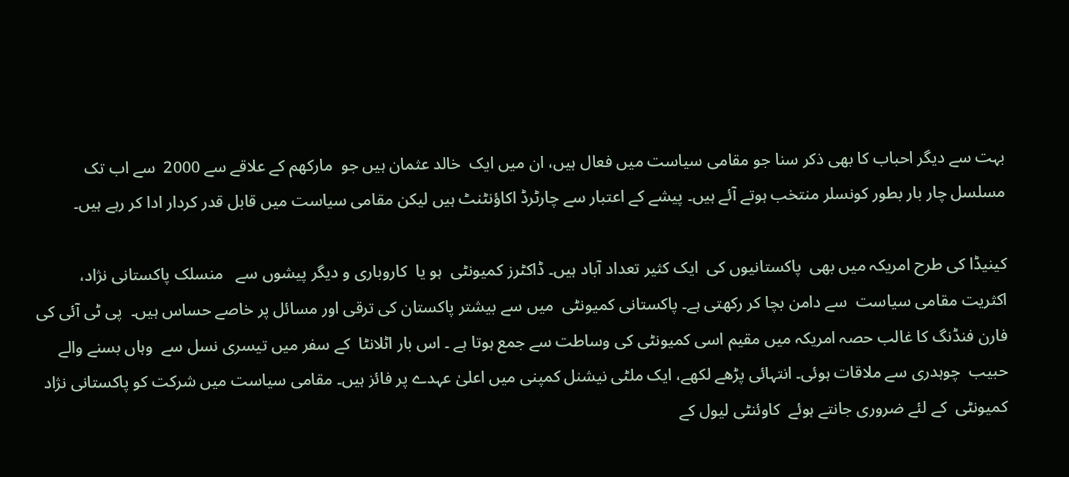بہت سے دیگر احباب کا بھی ذکر سنا جو مقامی سیاست میں فعال ہیں، ان میں ایک  خالد عثمان ہیں جو  مارکھم کے علاقے سے 2000  سے اب تک مسلسل چار بار بطور کونسلر منتخب ہوتے آئے ہیں۔ پیشے کے اعتبار سے چارٹرڈ اکاؤنٹنٹ ہیں لیکن مقامی سیاست میں قابل قدر کردار ادا کر رہے ہیں۔

کینیڈا کی طرح امریکہ میں بھی  پاکستانیوں کی  ایک کثیر تعداد آباد ہیں۔ ڈاکٹرز کمیونٹی  ہو یا  کاروباری و دیگر پیشوں سے   منسلک پاکستانی نژاد، اکثریت مقامی سیاست  سے دامن بچا کر رکھتی ہے۔ پاکستانی کمیونٹی  میں سے بیشتر پاکستان کی ترقی اور مسائل پر خاصے حساس ہیں۔  پی ٹی آئی کی فارن فنڈنگ کا غالب حصہ امریکہ میں مقیم اسی کمیونٹی کی وساطت سے جمع ہوتا ہے ۔ اس بار اٹلانٹا  کے سفر میں تیسری نسل سے  وہاں بسنے والے حبیب  چوہدری سے ملاقات ہوئی۔ انتہائی پڑھے لکھے، ایک ملٹی نیشنل کمپنی میں اعلیٰ عہدے پر فائز ہیں۔ مقامی سیاست میں شرکت کو پاکستانی نژاد کمیونٹی  کے لئے ضروری جانتے ہوئے  کاوئنٹی لیول کے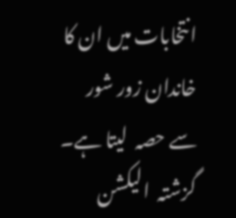انتخابات میں ان کا خاندان زور شور سے حصہ  لیتا ہے۔ گزشتہ  الیکشن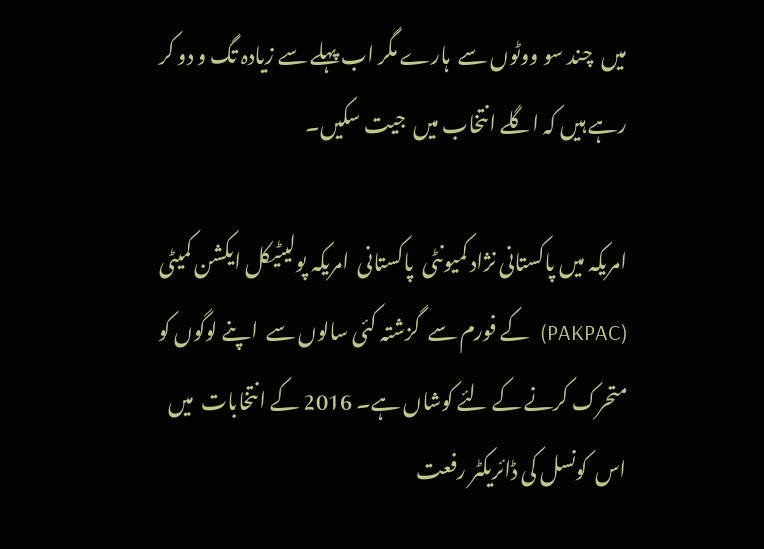میں  چند سو ووٹوں سے  ہارے مگر اب پہلے سے زیادہ تگ و دو کر رہے ہیں کہ اگلے انتخاب میں  جیت سکیں۔

امریکہ میں پاکستانی نژاد کمیونٹی  پاکستانی  امریکہ پولیٹیکل ایکشن کمیٹی  (PAKPAC)  کے فورم سے  گزشتہ کئی سالوں سے  اپنے لوگوں کو متحرک کرنے کے لئے کوشاں ہے۔ 2016 کے انتخابات  میں اس  کونسل کی ڈائریکٹر رفعت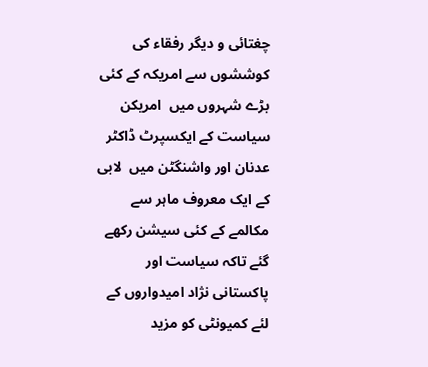چغتائی و دیگر رفقاء کی کوششوں سے امریکہ کے کئی بڑے شہروں میں  امریکن سیاست کے ایکسپرٹ ڈاکٹر عدنان اور واشنگٹن میں  لابی کے ایک معروف ماہر سے مکالمے کے کئی سیشن رکھے گئے تاکہ سیاست اور  پاکستانی نژاد امیدواروں کے لئے کمیونٹی کو مزید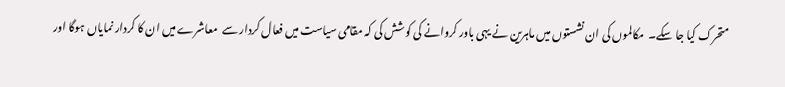متحرک کیا جا سکے۔  مکالموں کی ان نشستوں میں ماہرین نے یہی باور کروانے کی کوشش کی کہ مقامی سیاست میں فعال کردار سے  معاشرے میں ان کا کردار نمایاں ہوگا اور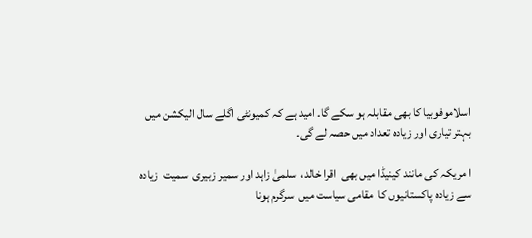اسلاموفوبیا کا بھی مقابلہ ہو سکے گا۔ امید ہے کہ کمیونٹی اگلے سال الیکشن میں بہتر تیاری اور زیادہ تعداد میں حصہ لے گی۔

ا مریکہ کی مانند کینیڈا میں بھی  اقرا خالد،  سلمیٰ زاہد اور سمیر زبیری  سمیت  زیادہ سے زیادہ پاکستانیوں کا  مقامی سیاست میں  سرگرم ہونا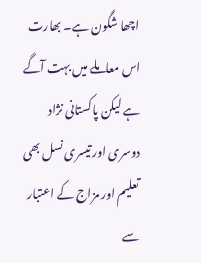اچھا شگون ہے۔ بھارت اس معاملے میں بہت آگے ہے لیکن پاکستانی نژاد دوسری اور تیسری نسل بھی تعلیم اور مزاج کے اعتبار سے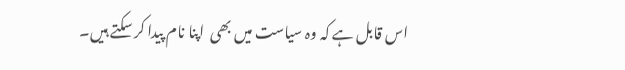اس قابل ہے کہ وہ سیاست میں بھی  اپنا نام پیدا کر سکتے ہیں۔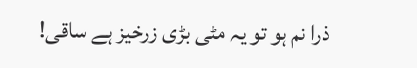ذرا نم ہو تو یہ مٹی بڑی زرخیز ہے ساقی!